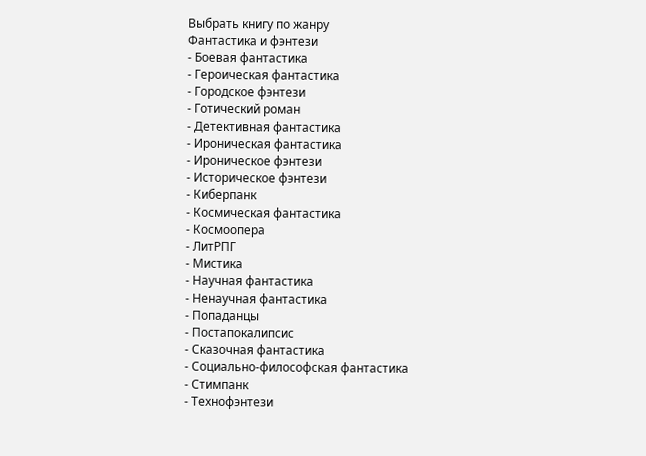Выбрать книгу по жанру
Фантастика и фэнтези
- Боевая фантастика
- Героическая фантастика
- Городское фэнтези
- Готический роман
- Детективная фантастика
- Ироническая фантастика
- Ироническое фэнтези
- Историческое фэнтези
- Киберпанк
- Космическая фантастика
- Космоопера
- ЛитРПГ
- Мистика
- Научная фантастика
- Ненаучная фантастика
- Попаданцы
- Постапокалипсис
- Сказочная фантастика
- Социально-философская фантастика
- Стимпанк
- Технофэнтези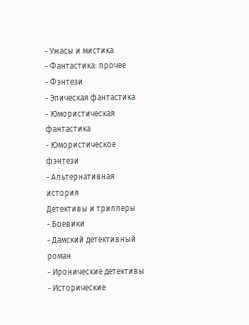- Ужасы и мистика
- Фантастика: прочее
- Фэнтези
- Эпическая фантастика
- Юмористическая фантастика
- Юмористическое фэнтези
- Альтернативная история
Детективы и триллеры
- Боевики
- Дамский детективный роман
- Иронические детективы
- Исторические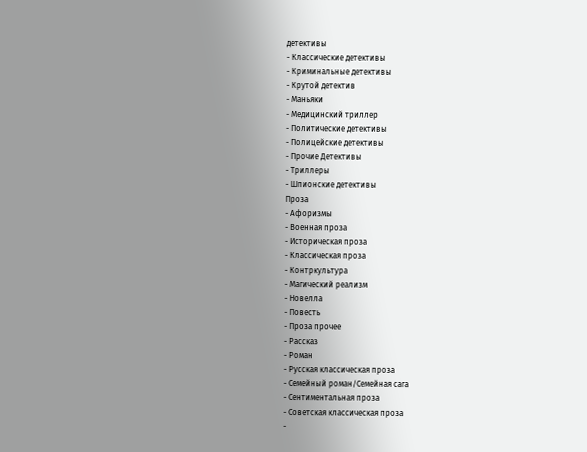детективы
- Классические детективы
- Криминальные детективы
- Крутой детектив
- Маньяки
- Медицинский триллер
- Политические детективы
- Полицейские детективы
- Прочие Детективы
- Триллеры
- Шпионские детективы
Проза
- Афоризмы
- Военная проза
- Историческая проза
- Классическая проза
- Контркультура
- Магический реализм
- Новелла
- Повесть
- Проза прочее
- Рассказ
- Роман
- Русская классическая проза
- Семейный роман/Семейная сага
- Сентиментальная проза
- Советская классическая проза
-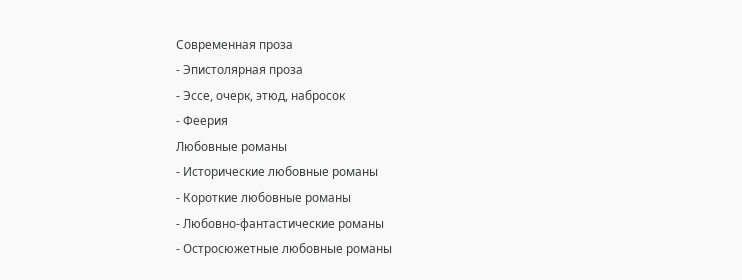Современная проза
- Эпистолярная проза
- Эссе, очерк, этюд, набросок
- Феерия
Любовные романы
- Исторические любовные романы
- Короткие любовные романы
- Любовно-фантастические романы
- Остросюжетные любовные романы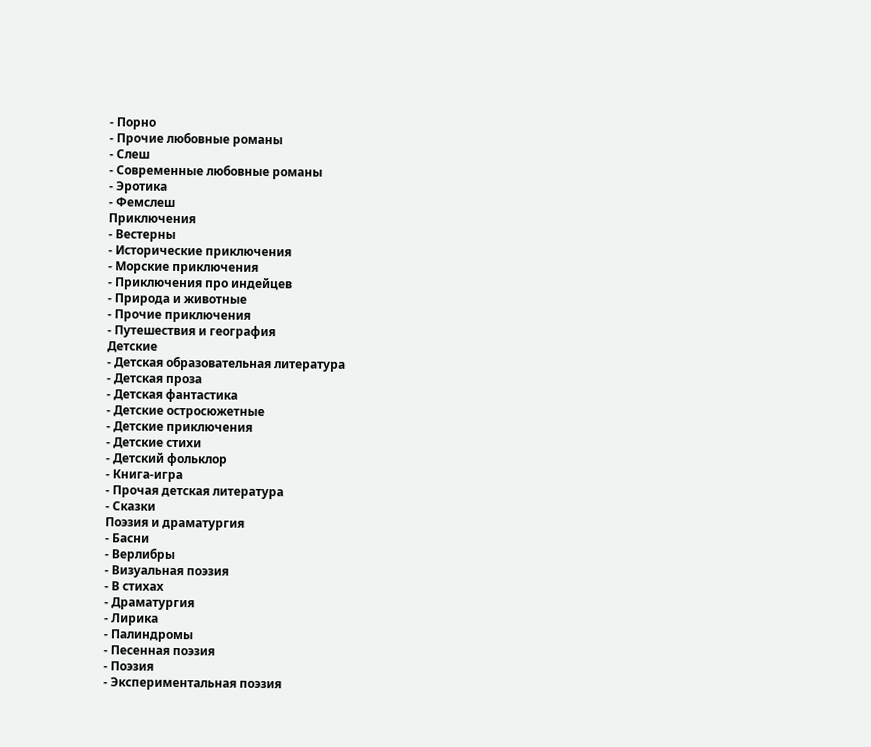- Порно
- Прочие любовные романы
- Слеш
- Современные любовные романы
- Эротика
- Фемслеш
Приключения
- Вестерны
- Исторические приключения
- Морские приключения
- Приключения про индейцев
- Природа и животные
- Прочие приключения
- Путешествия и география
Детские
- Детская образовательная литература
- Детская проза
- Детская фантастика
- Детские остросюжетные
- Детские приключения
- Детские стихи
- Детский фольклор
- Книга-игра
- Прочая детская литература
- Сказки
Поэзия и драматургия
- Басни
- Верлибры
- Визуальная поэзия
- В стихах
- Драматургия
- Лирика
- Палиндромы
- Песенная поэзия
- Поэзия
- Экспериментальная поэзия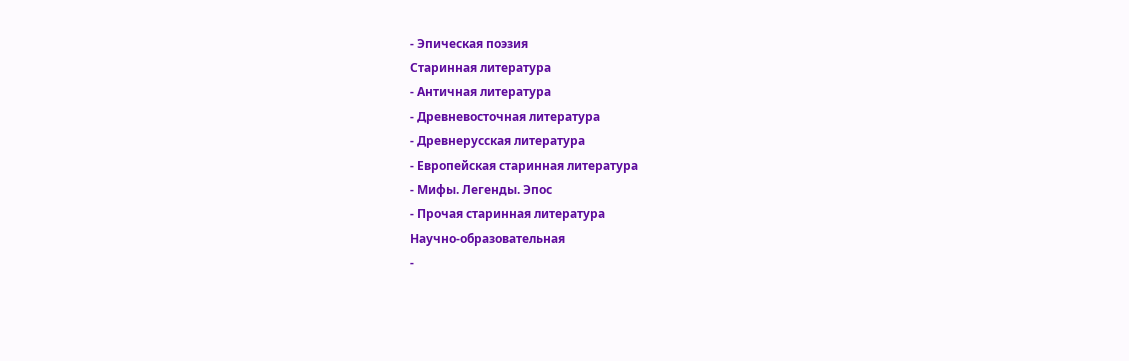- Эпическая поэзия
Старинная литература
- Античная литература
- Древневосточная литература
- Древнерусская литература
- Европейская старинная литература
- Мифы. Легенды. Эпос
- Прочая старинная литература
Научно-образовательная
-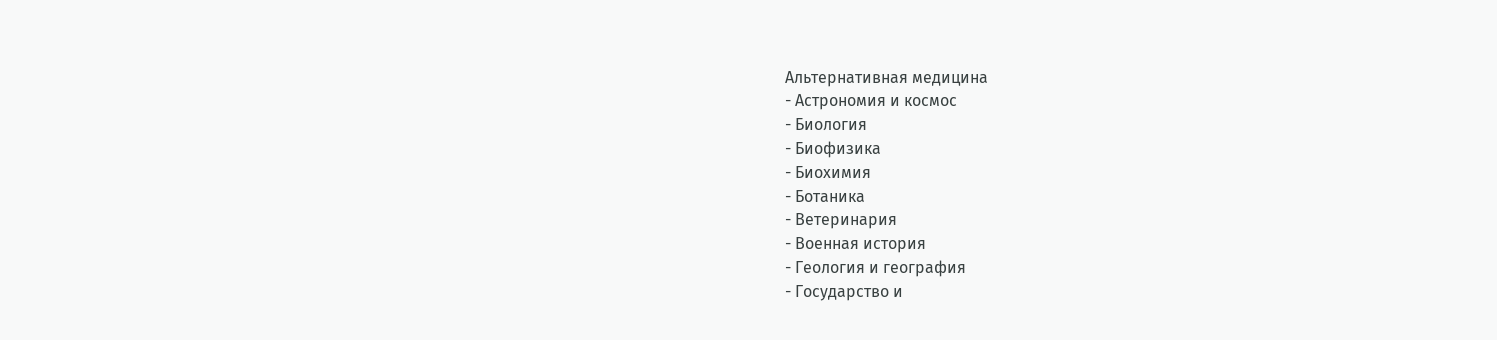Альтернативная медицина
- Астрономия и космос
- Биология
- Биофизика
- Биохимия
- Ботаника
- Ветеринария
- Военная история
- Геология и география
- Государство и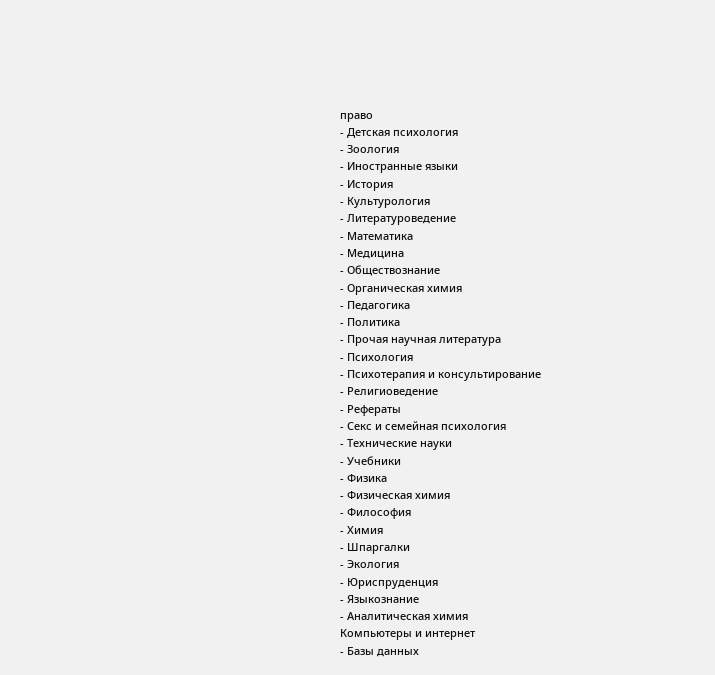право
- Детская психология
- Зоология
- Иностранные языки
- История
- Культурология
- Литературоведение
- Математика
- Медицина
- Обществознание
- Органическая химия
- Педагогика
- Политика
- Прочая научная литература
- Психология
- Психотерапия и консультирование
- Религиоведение
- Рефераты
- Секс и семейная психология
- Технические науки
- Учебники
- Физика
- Физическая химия
- Философия
- Химия
- Шпаргалки
- Экология
- Юриспруденция
- Языкознание
- Аналитическая химия
Компьютеры и интернет
- Базы данных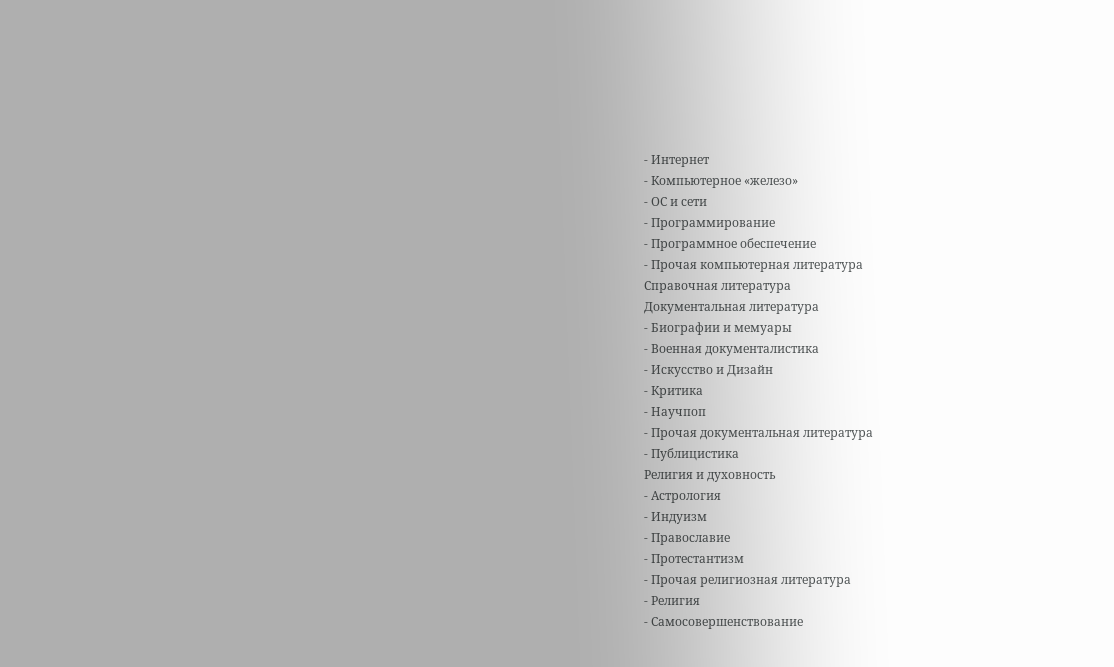- Интернет
- Компьютерное «железо»
- ОС и сети
- Программирование
- Программное обеспечение
- Прочая компьютерная литература
Справочная литература
Документальная литература
- Биографии и мемуары
- Военная документалистика
- Искусство и Дизайн
- Критика
- Научпоп
- Прочая документальная литература
- Публицистика
Религия и духовность
- Астрология
- Индуизм
- Православие
- Протестантизм
- Прочая религиозная литература
- Религия
- Самосовершенствование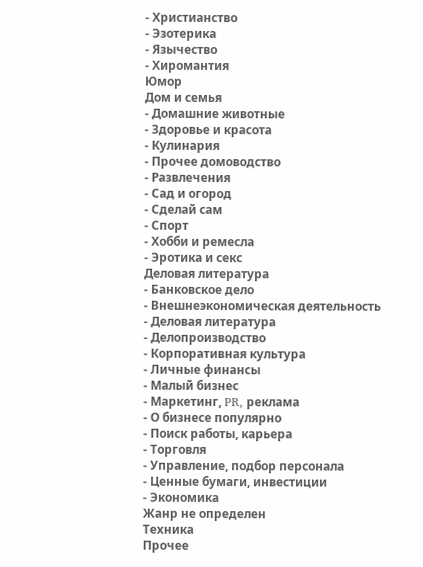- Христианство
- Эзотерика
- Язычество
- Хиромантия
Юмор
Дом и семья
- Домашние животные
- Здоровье и красота
- Кулинария
- Прочее домоводство
- Развлечения
- Сад и огород
- Сделай сам
- Спорт
- Хобби и ремесла
- Эротика и секс
Деловая литература
- Банковское дело
- Внешнеэкономическая деятельность
- Деловая литература
- Делопроизводство
- Корпоративная культура
- Личные финансы
- Малый бизнес
- Маркетинг, PR, реклама
- О бизнесе популярно
- Поиск работы, карьера
- Торговля
- Управление, подбор персонала
- Ценные бумаги, инвестиции
- Экономика
Жанр не определен
Техника
Прочее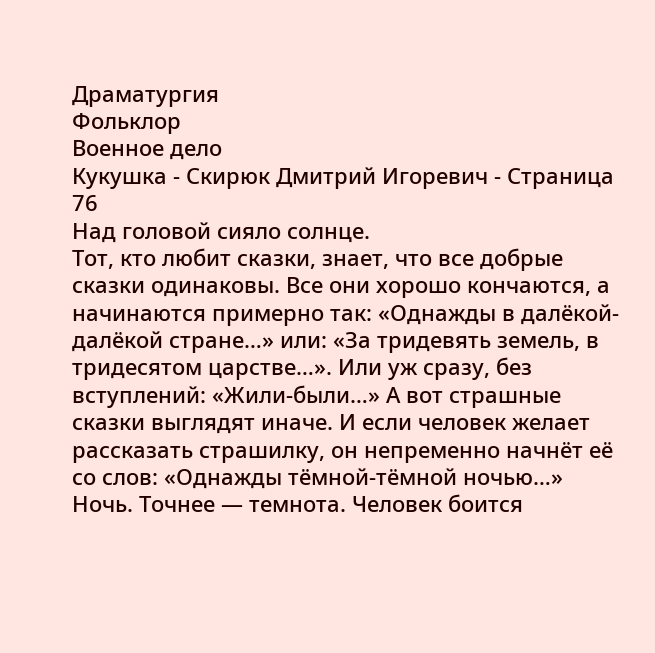Драматургия
Фольклор
Военное дело
Кукушка - Скирюк Дмитрий Игоревич - Страница 76
Над головой сияло солнце.
Тот, кто любит сказки, знает, что все добрые сказки одинаковы. Все они хорошо кончаются, а начинаются примерно так: «Однажды в далёкой-далёкой стране…» или: «За тридевять земель, в тридесятом царстве…». Или уж сразу, без вступлений: «Жили-были…» А вот страшные сказки выглядят иначе. И если человек желает рассказать страшилку, он непременно начнёт её со слов: «Однажды тёмной-тёмной ночью…»
Ночь. Точнее — темнота. Человек боится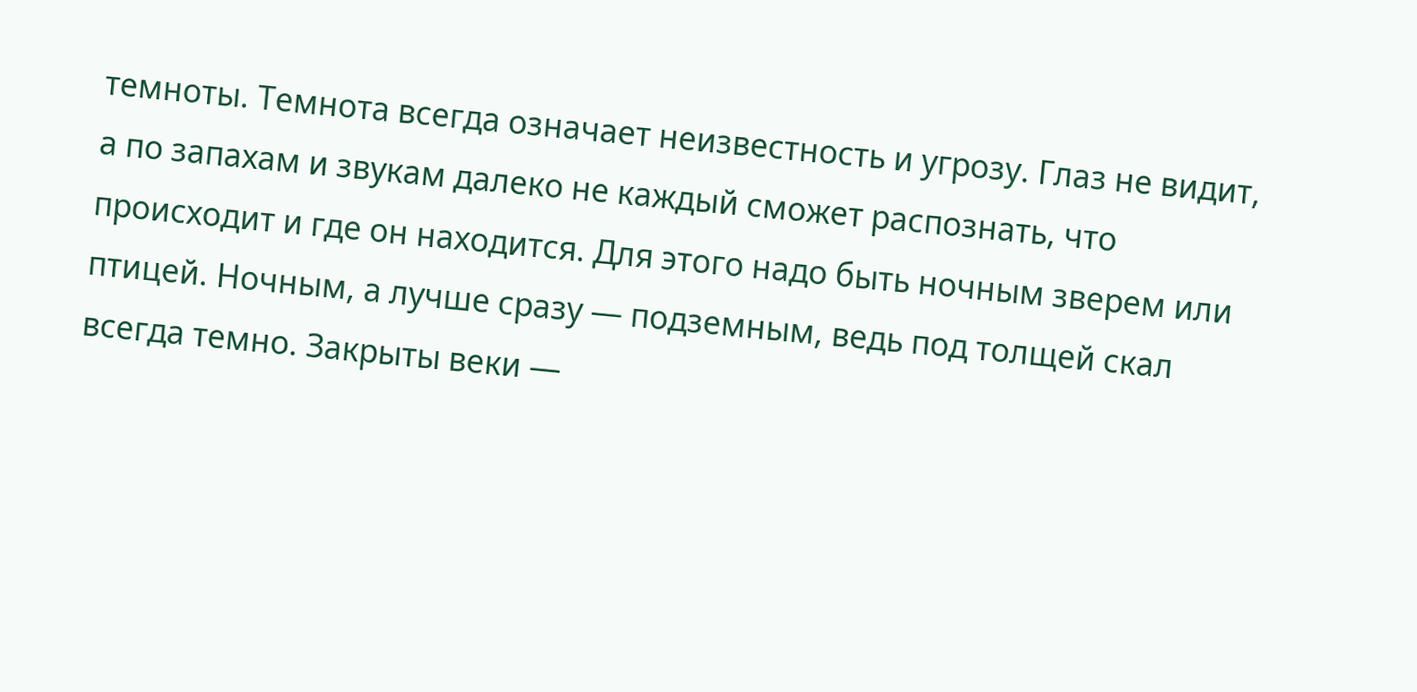темноты. Темнота всегда означает неизвестность и угрозу. Глаз не видит, а по запахам и звукам далеко не каждый сможет распознать, что происходит и где он находится. Для этого надо быть ночным зверем или птицей. Ночным, а лучше сразу — подземным, ведь под толщей скал всегда темно. Закрыты веки —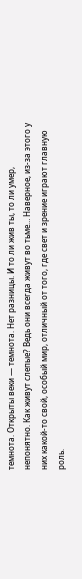темнота. Открыты веки — темнота. Нет разницы. И то ли жив ты, то ли умер, непонятно. Как живут слепые? Ведь они всегда живут во тьме… Наверное, из-за этого у них какой-то свой, особый мир, отличный от того, где свет и зрение играют главную роль.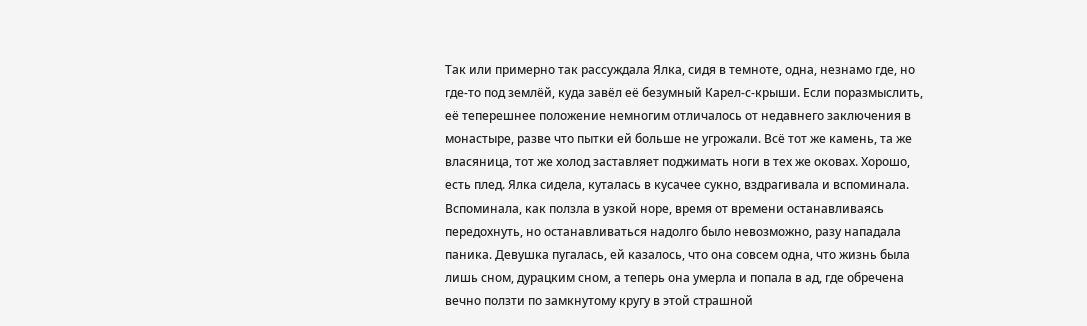Так или примерно так рассуждала Ялка, сидя в темноте, одна, незнамо где, но где-то под землёй, куда завёл её безумный Карел-с-крыши. Если поразмыслить, её теперешнее положение немногим отличалось от недавнего заключения в монастыре, разве что пытки ей больше не угрожали. Всё тот же камень, та же власяница, тот же холод заставляет поджимать ноги в тех же оковах. Хорошо, есть плед. Ялка сидела, куталась в кусачее сукно, вздрагивала и вспоминала. Вспоминала, как ползла в узкой норе, время от времени останавливаясь передохнуть, но останавливаться надолго было невозможно, разу нападала паника. Девушка пугалась, ей казалось, что она совсем одна, что жизнь была лишь сном, дурацким сном, а теперь она умерла и попала в ад, где обречена вечно ползти по замкнутому кругу в этой страшной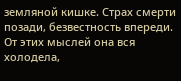земляной кишке. Страх смерти позади, безвестность впереди. От этих мыслей она вся холодела,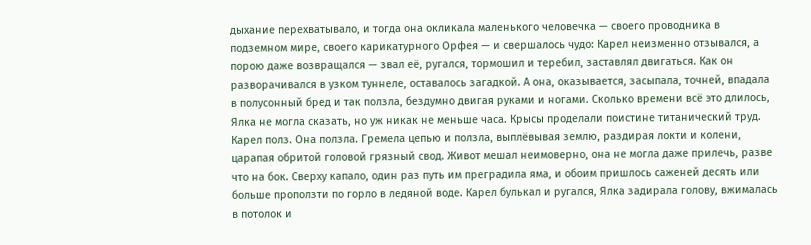дыхание перехватывало, и тогда она окликала маленького человечка — своего проводника в подземном мире, своего карикатурного Орфея — и свершалось чудо: Карел неизменно отзывался, а порою даже возвращался — звал её, ругался, тормошил и теребил, заставлял двигаться. Как он разворачивался в узком туннеле, оставалось загадкой. А она, оказывается, засыпала, точней, впадала в полусонный бред и так ползла, бездумно двигая руками и ногами. Сколько времени всё это длилось, Ялка не могла сказать, но уж никак не меньше часа. Крысы проделали поистине титанический труд. Карел полз. Она ползла. Гремела цепью и ползла, выплёвывая землю, раздирая локти и колени, царапая обритой головой грязный свод. Живот мешал неимоверно, она не могла даже прилечь, разве что на бок. Сверху капало, один раз путь им преградила яма, и обоим пришлось саженей десять или больше проползти по горло в ледяной воде. Карел булькал и ругался, Ялка задирала голову, вжималась в потолок и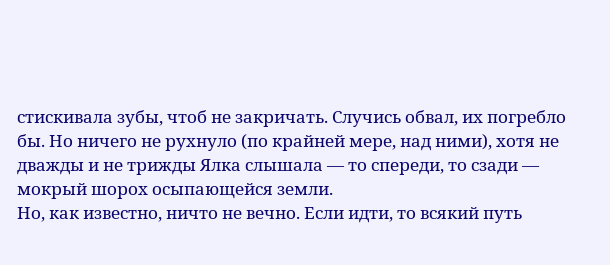стискивала зубы, чтоб не закричать. Случись обвал, их погребло бы. Но ничего не рухнуло (по крайней мере, над ними), хотя не дважды и не трижды Ялка слышала — то спереди, то сзади — мокрый шорох осыпающейся земли.
Но, как известно, ничто не вечно. Если идти, то всякий путь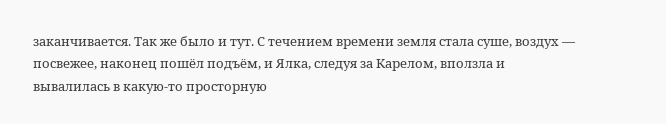заканчивается. Так же было и тут. С течением времени земля стала суше, воздух — посвежее, наконец пошёл подъём, и Ялка, следуя за Карелом, вползла и вывалилась в какую-то просторную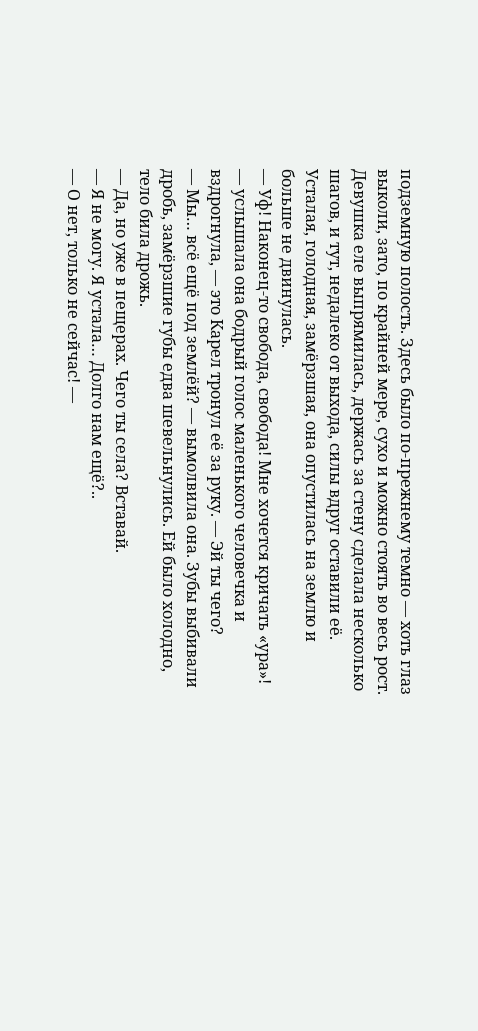подземную полость. Здесь было по-прежнему темно — хоть глаз выколи, зато, по крайней мере, сухо и можно стоять во весь рост. Девушка еле выпрямилась, держась за стену сделала несколько шагов, и тут, недалеко от выхода, силы вдруг оставили её. Усталая, голодная, замёрзшая, она опустилась на землю и больше не двинулась.
— Уф! Наконец-то свобода, свобода! Мне хочется кричать «ура»! — услышала она бодрый голос маленького человечка и вздрогнула, — это Карел тронул её за руку. — Эй ты чего?
— Мы… всё ещё под землёй? — вымолвила она. Зубы выбивали дробь, замёрзшие губы едва шевельнулись. Ей было холодно, тело била дрожь.
— Да, но уже в пещерах. Чего ты села? Вставай.
— Я не могу. Я устала… Долго нам ещё?..
— О нет, только не сейчас! —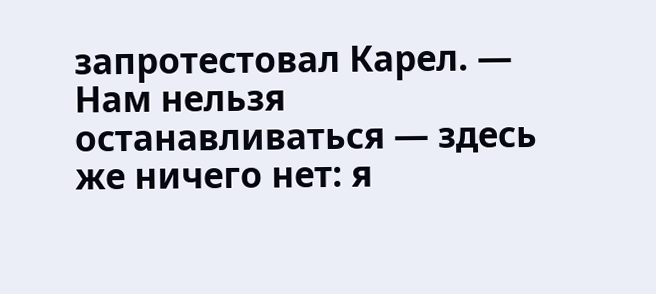запротестовал Карел. — Нам нельзя останавливаться — здесь же ничего нет: я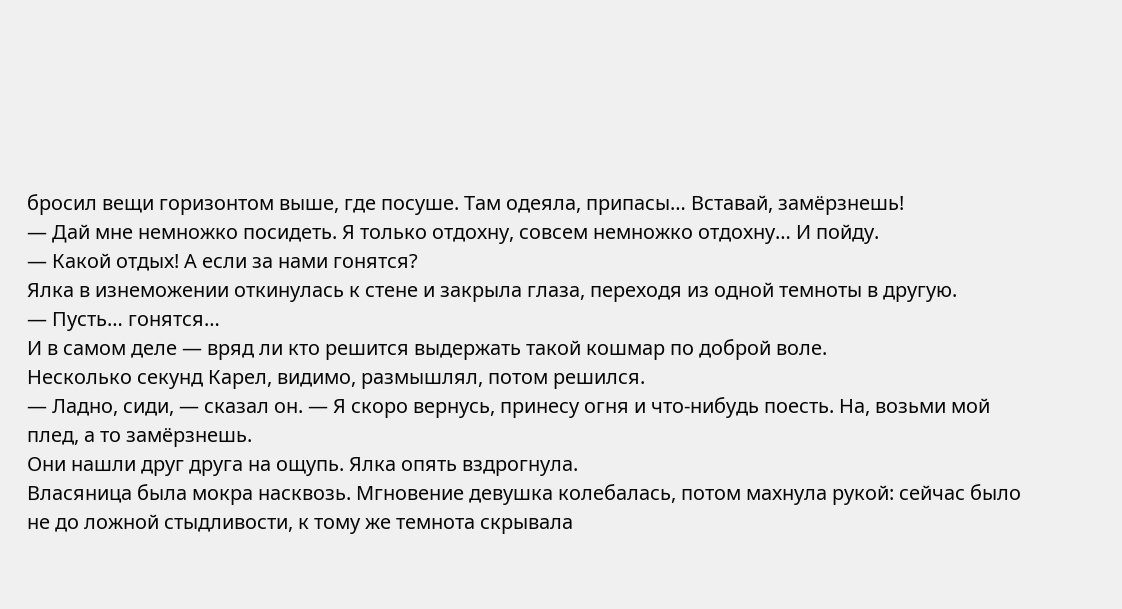бросил вещи горизонтом выше, где посуше. Там одеяла, припасы… Вставай, замёрзнешь!
— Дай мне немножко посидеть. Я только отдохну, совсем немножко отдохну… И пойду.
— Какой отдых! А если за нами гонятся?
Ялка в изнеможении откинулась к стене и закрыла глаза, переходя из одной темноты в другую.
— Пусть… гонятся…
И в самом деле — вряд ли кто решится выдержать такой кошмар по доброй воле.
Несколько секунд Карел, видимо, размышлял, потом решился.
— Ладно, сиди, — сказал он. — Я скоро вернусь, принесу огня и что-нибудь поесть. На, возьми мой плед, а то замёрзнешь.
Они нашли друг друга на ощупь. Ялка опять вздрогнула.
Власяница была мокра насквозь. Мгновение девушка колебалась, потом махнула рукой: сейчас было не до ложной стыдливости, к тому же темнота скрывала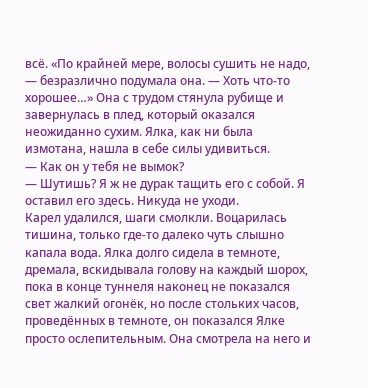всё. «По крайней мере, волосы сушить не надо, — безразлично подумала она. — Хоть что-то хорошее…» Она с трудом стянула рубище и завернулась в плед, который оказался неожиданно сухим. Ялка, как ни была измотана, нашла в себе силы удивиться.
— Как он у тебя не вымок?
— Шутишь? Я ж не дурак тащить его с собой. Я оставил его здесь. Никуда не уходи.
Карел удалился, шаги смолкли. Воцарилась тишина, только где-то далеко чуть слышно капала вода. Ялка долго сидела в темноте, дремала, вскидывала голову на каждый шорох, пока в конце туннеля наконец не показался свет жалкий огонёк, но после стольких часов, проведённых в темноте, он показался Ялке просто ослепительным. Она смотрела на него и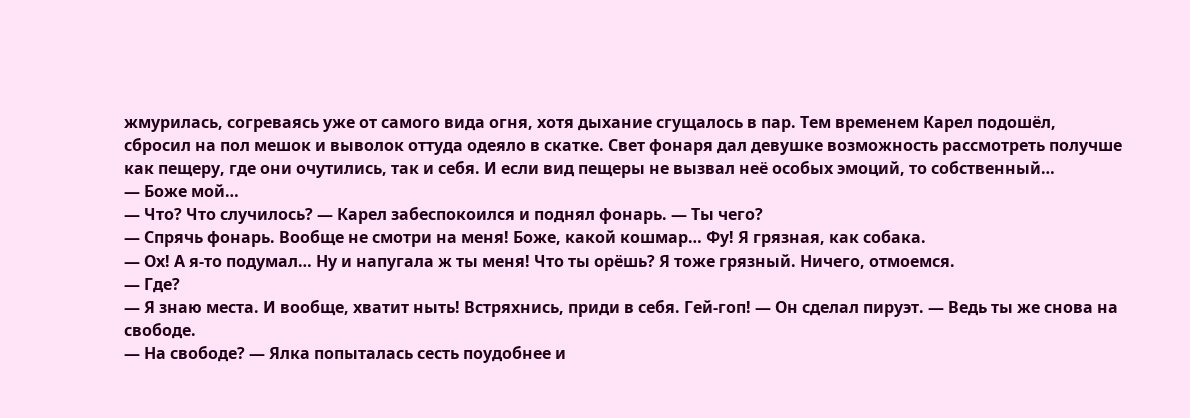жмурилась, согреваясь уже от самого вида огня, хотя дыхание сгущалось в пар. Тем временем Карел подошёл, сбросил на пол мешок и выволок оттуда одеяло в скатке. Свет фонаря дал девушке возможность рассмотреть получше как пещеру, где они очутились, так и себя. И если вид пещеры не вызвал неё особых эмоций, то собственный…
— Боже мой…
— Что? Что случилось? — Карел забеспокоился и поднял фонарь. — Ты чего?
— Спрячь фонарь. Вообще не смотри на меня! Боже, какой кошмар… Фу! Я грязная, как собака.
— Ох! А я-то подумал… Ну и напугала ж ты меня! Что ты орёшь? Я тоже грязный. Ничего, отмоемся.
— Где?
— Я знаю места. И вообще, хватит ныть! Встряхнись, приди в себя. Гей-гоп! — Он сделал пируэт. — Ведь ты же снова на свободе.
— На свободе? — Ялка попыталась сесть поудобнее и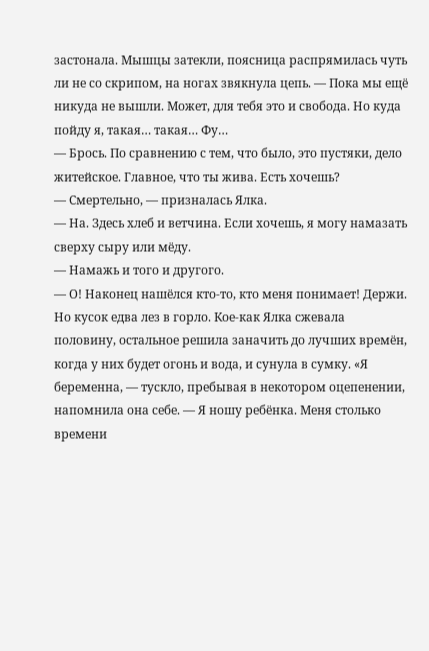застонала. Мышцы затекли, поясница распрямилась чуть ли не со скрипом, на ногах звякнула цепь. — Пока мы ещё никуда не вышли. Может, для тебя это и свобода. Но куда пойду я, такая… такая… Фу…
— Брось. По сравнению с тем, что было, это пустяки, дело житейское. Главное, что ты жива. Есть хочешь?
— Смертельно, — призналась Ялка.
— На. Здесь хлеб и ветчина. Если хочешь, я могу намазать сверху сыру или мёду.
— Намажь и того и другого.
— О! Наконец нашёлся кто-то, кто меня понимает! Держи.
Но кусок едва лез в горло. Кое-как Ялка сжевала половину, остальное решила заначить до лучших времён, когда у них будет огонь и вода, и сунула в сумку. «Я беременна, — тускло, пребывая в некотором оцепенении, напомнила она себе. — Я ношу ребёнка. Меня столько времени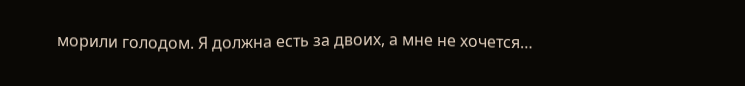морили голодом. Я должна есть за двоих, а мне не хочется…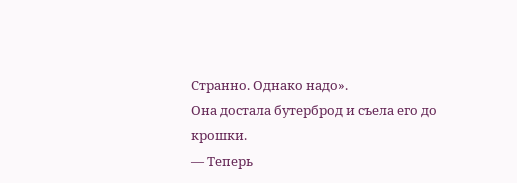Странно. Однако надо».
Она достала бутерброд и съела его до крошки.
— Теперь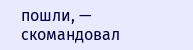пошли, — скомандовал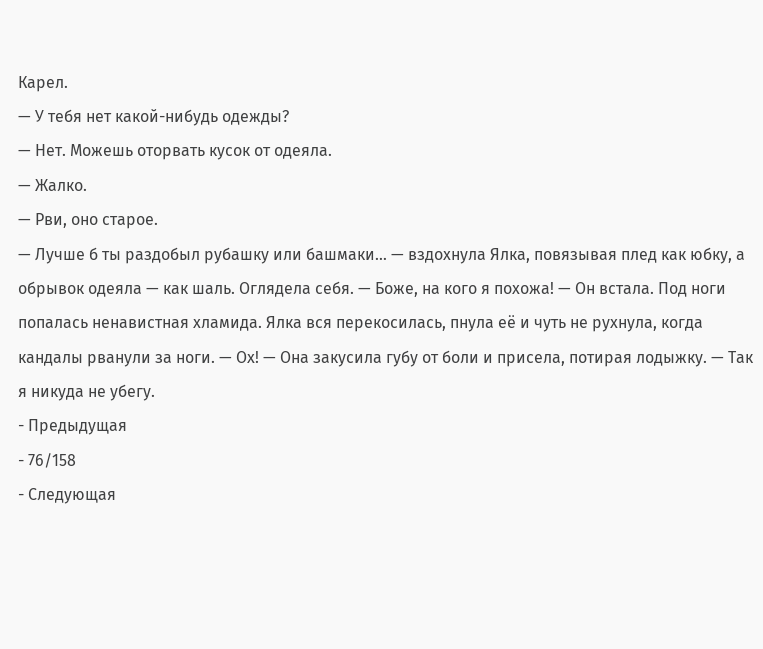Карел.
— У тебя нет какой-нибудь одежды?
— Нет. Можешь оторвать кусок от одеяла.
— Жалко.
— Рви, оно старое.
— Лучше б ты раздобыл рубашку или башмаки… — вздохнула Ялка, повязывая плед как юбку, а обрывок одеяла — как шаль. Оглядела себя. — Боже, на кого я похожа! — Он встала. Под ноги попалась ненавистная хламида. Ялка вся перекосилась, пнула её и чуть не рухнула, когда кандалы рванули за ноги. — Ох! — Она закусила губу от боли и присела, потирая лодыжку. — Так я никуда не убегу.
- Предыдущая
- 76/158
- Следующая